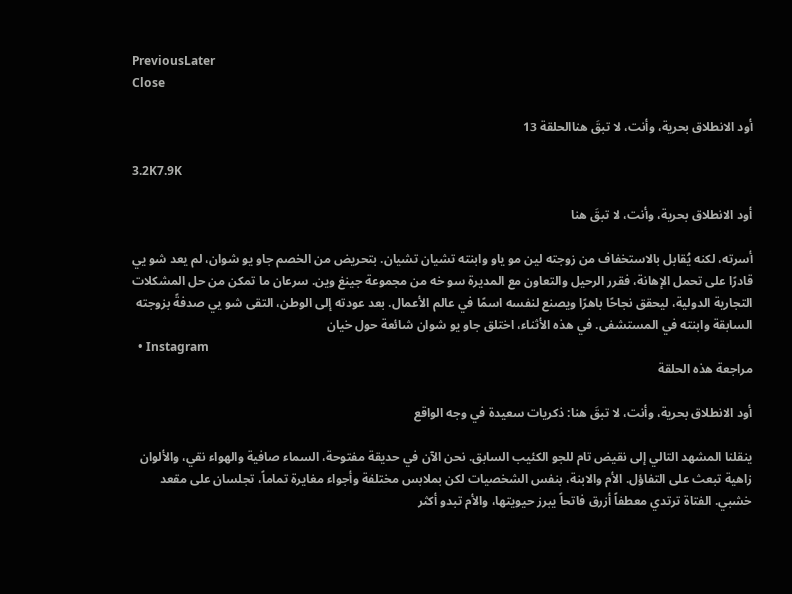PreviousLater
Close

أود الانطلاق بحرية، وأنت، لا تبقَ هناالحلقة 13

3.2K7.9K

أود الانطلاق بحرية، وأنت، لا تبقَ هنا

أسرته، لكنه يُقابل بالاستخفاف من زوجته لين مو ياو وابنته تشيان تشيان. بتحريض من الخصم جاو يو شوان، لم يعد شو يي قادرًا على تحمل الإهانة، فقرر الرحيل والتعاون مع المديرة سو خه من مجموعة جينغ وين. سرعان ما تمكن من حل المشكلات التجارية الدولية، ليحقق نجاحًا باهرًا ويصنع لنفسه اسمًا في عالم الأعمال. بعد عودته إلى الوطن، التقى شو يي صدفةً بزوجته السابقة وابنته في المستشفى. في هذه الأثناء، اختلق جاو يو شوان شائعة حول خيان
  • Instagram
مراجعة هذه الحلقة

أود الانطلاق بحرية، وأنت، لا تبقَ هنا: ذكريات سعيدة في وجه الواقع

ينقلنا المشهد التالي إلى نقيض تام للجو الكئيب السابق. نحن الآن في حديقة مفتوحة، السماء صافية والهواء نقي، والألوان زاهية تبعث على التفاؤل. الأم والابنة، بنفس الشخصيات لكن بملابس مختلفة وأجواء مغايرة تماماً، تجلسان على مقعد خشبي. الفتاة ترتدي معطفاً أزرق فاتحاً يبرز حيويتها، والأم تبدو أكثر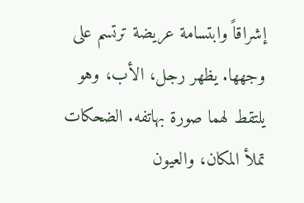إشراقاً وابتسامة عريضة ترتسم على وجهها. يظهر رجل، الأب، وهو يلتقط لهما صورة بهاتفه. الضحكات تملأ المكان، والعيون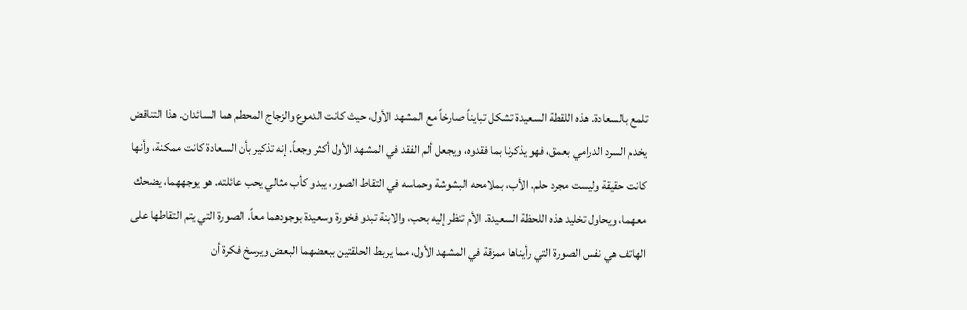تلمع بالسعادة. هذه اللقطة السعيدة تشكل تبايناً صارخاً مع المشهد الأول، حيث كانت الدموع والزجاج المحطم هما السائدان. هذا التناقض يخدم السرد الدرامي بعمق، فهو يذكرنا بما فقدوه، ويجعل ألم الفقد في المشهد الأول أكثر وجعاً. إنه تذكير بأن السعادة كانت ممكنة، وأنها كانت حقيقة وليست مجرد حلم. الأب، بملامحه البشوشة وحماسه في التقاط الصور، يبدو كأب مثالي يحب عائلته. هو يوجههما، يضحك معهما، ويحاول تخليد هذه اللحظة السعيدة. الأم تنظر إليه بحب، والابنة تبدو فخورة وسعيدة بوجودهما معاً. الصورة التي يتم التقاطها على الهاتف هي نفس الصورة التي رأيناها ممزقة في المشهد الأول، مما يربط الحلقتين ببعضهما البعض ويرسخ فكرة أن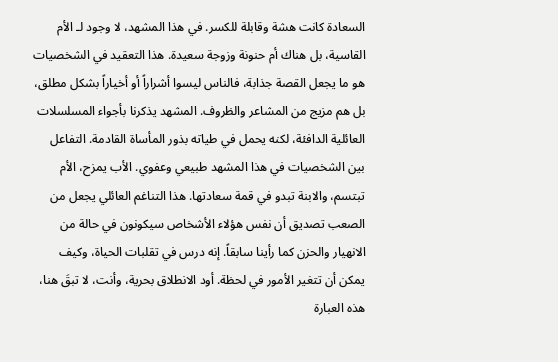السعادة كانت هشة وقابلة للكسر. في هذا المشهد، لا وجود لـ الأم القاسية، بل هناك أم حنونة وزوجة سعيدة. هذا التعقيد في الشخصيات هو ما يجعل القصة جذابة، فالناس ليسوا أشراراً أو أخياراً بشكل مطلق، بل هم مزيج من المشاعر والظروف. المشهد يذكرنا بأجواء المسلسلات العائلية الدافئة، لكنه يحمل في طياته بذور المأساة القادمة. التفاعل بين الشخصيات في هذا المشهد طبيعي وعفوي. الأب يمزح، الأم تبتسم، والابنة تبدو في قمة سعادتها. هذا التناغم العائلي يجعل من الصعب تصديق أن نفس هؤلاء الأشخاص سيكونون في حالة من الانهيار والحزن كما رأينا سابقاً. إنه درس في تقلبات الحياة، وكيف يمكن أن تتغير الأمور في لحظة. أود الانطلاق بحرية، وأنت، لا تبقَ هنا، هذه العبارة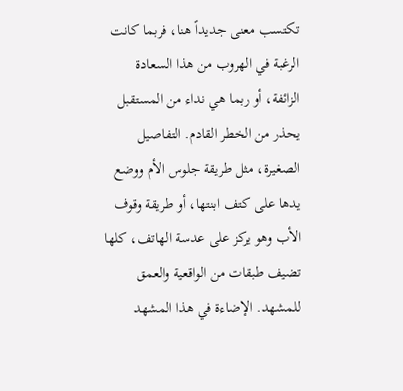تكتسب معنى جديداً هنا، فربما كانت الرغبة في الهروب من هذا السعادة الزائفة، أو ربما هي نداء من المستقبل يحذر من الخطر القادم. التفاصيل الصغيرة، مثل طريقة جلوس الأم ووضع يدها على كتف ابنتها، أو طريقة وقوف الأب وهو يركز على عدسة الهاتف، كلها تضيف طبقات من الواقعية والعمق للمشهد. الإضاءة في هذا المشهد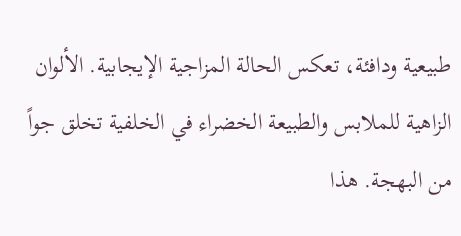طبيعية ودافئة، تعكس الحالة المزاجية الإيجابية. الألوان الزاهية للملابس والطبيعة الخضراء في الخلفية تخلق جواً من البهجة. هذا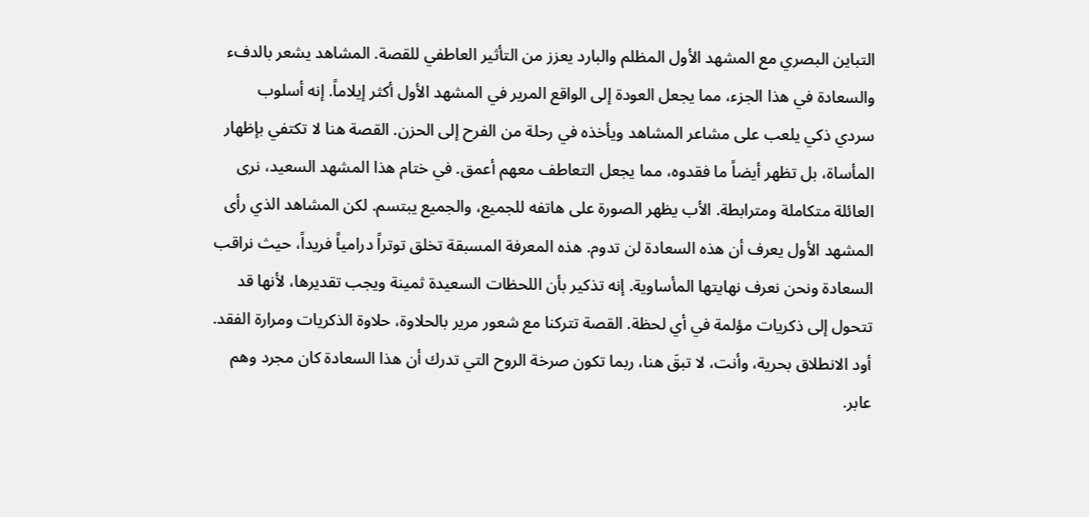التباين البصري مع المشهد الأول المظلم والبارد يعزز من التأثير العاطفي للقصة. المشاهد يشعر بالدفء والسعادة في هذا الجزء، مما يجعل العودة إلى الواقع المرير في المشهد الأول أكثر إيلاماً. إنه أسلوب سردي ذكي يلعب على مشاعر المشاهد ويأخذه في رحلة من الفرح إلى الحزن. القصة هنا لا تكتفي بإظهار المأساة، بل تظهر أيضاً ما فقدوه، مما يجعل التعاطف معهم أعمق. في ختام هذا المشهد السعيد، نرى العائلة متكاملة ومترابطة. الأب يظهر الصورة على هاتفه للجميع، والجميع يبتسم. لكن المشاهد الذي رأى المشهد الأول يعرف أن هذه السعادة لن تدوم. هذه المعرفة المسبقة تخلق توتراً درامياً فريداً، حيث نراقب السعادة ونحن نعرف نهايتها المأساوية. إنه تذكير بأن اللحظات السعيدة ثمينة ويجب تقديرها، لأنها قد تتحول إلى ذكريات مؤلمة في أي لحظة. القصة تتركنا مع شعور مرير بالحلاوة، حلاوة الذكريات ومرارة الفقد. أود الانطلاق بحرية، وأنت، لا تبقَ هنا، ربما تكون صرخة الروح التي تدرك أن هذا السعادة كان مجرد وهم عابر.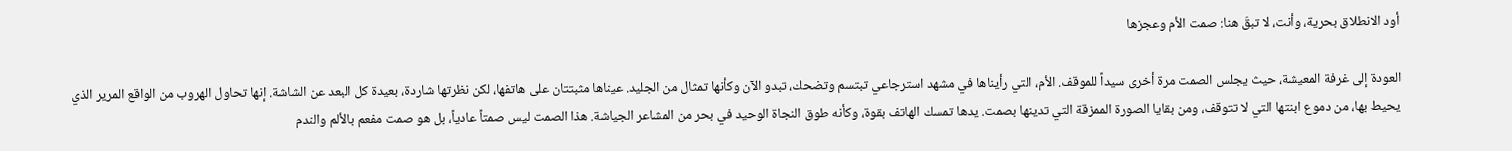أود الانطلاق بحرية، وأنت، لا تبقَ هنا: صمت الأم وعجزها

العودة إلى غرفة المعيشة، حيث يجلس الصمت مرة أخرى سيداً للموقف. الأم، التي رأيناها في مشهد استرجاعي تبتسم وتضحك، تبدو الآن وكأنها تمثال من الجليد. عيناها مثبتتان على هاتفها، لكن نظرتها شاردة، بعيدة كل البعد عن الشاشة. إنها تحاول الهروب من الواقع المرير الذي يحيط بها، من دموع ابنتها التي لا تتوقف، ومن بقايا الصورة الممزقة التي تدينها بصمت. يدها تمسك الهاتف بقوة، وكأنه طوق النجاة الوحيد في بحر من المشاعر الجياشة. هذا الصمت ليس صمتاً عادياً، بل هو صمت مفعم بالألم والندم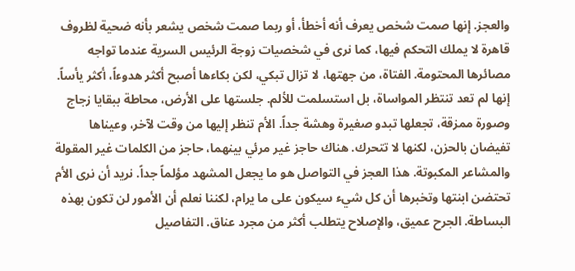والعجز. إنها صمت شخص يعرف أنه أخطأ، أو ربما صمت شخص يشعر بأنه ضحية لظروف قاهرة لا يملك التحكم فيها، كما نرى في شخصيات زوجة الرئيس السرية عندما تواجه مصائرها المحتومة. الفتاة، من جهتها، لا تزال تبكي، لكن بكاءها أصبح أكثر هدوءاً، أكثر يأساً. إنها لم تعد تنتظر المواساة، بل استسلمت للألم. جلستها على الأرض، محاطة ببقايا زجاج وصورة ممزقة، تجعلها تبدو صغيرة وهشة جداً. الأم تنظر إليها من وقت لآخر، وعيناها تفيضان بالحزن، لكنها لا تتحرك. هناك حاجز غير مرئي بينهما، حاجز من الكلمات غير المقولة والمشاعر المكبوتة. هذا العجز في التواصل هو ما يجعل المشهد مؤلماً جداً. نريد أن نرى الأم تحتضن ابنتها وتخبرها أن كل شيء سيكون على ما يرام، لكننا نعلم أن الأمور لن تكون بهذه البساطة. الجرح عميق، والإصلاح يتطلب أكثر من مجرد عناق. التفاصيل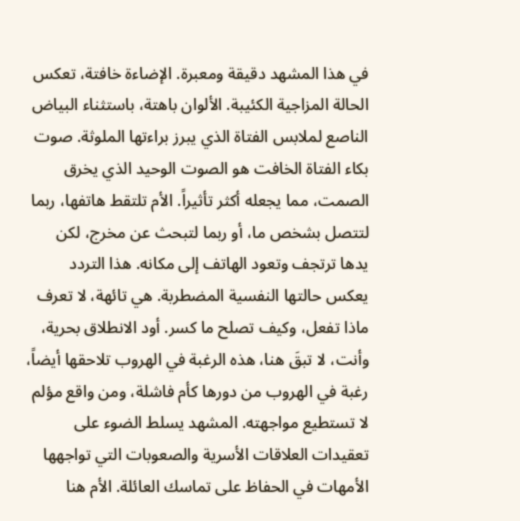في هذا المشهد دقيقة ومعبرة. الإضاءة خافتة، تعكس الحالة المزاجية الكئيبة. الألوان باهتة، باستثناء البياض الناصع لملابس الفتاة الذي يبرز براءتها الملوثة. صوت بكاء الفتاة الخافت هو الصوت الوحيد الذي يخرق الصمت، مما يجعله أكثر تأثيراً. الأم تلتقط هاتفها، ربما لتتصل بشخص ما، أو ربما لتبحث عن مخرج، لكن يدها ترتجف وتعود الهاتف إلى مكانه. هذا التردد يعكس حالتها النفسية المضطربة. هي تائهة، لا تعرف ماذا تفعل، وكيف تصلح ما كسر. أود الانطلاق بحرية، وأنت، لا تبقَ هنا، هذه الرغبة في الهروب تلاحقها أيضاً، رغبة في الهروب من دورها كأم فاشلة، ومن واقع مؤلم لا تستطيع مواجهته. المشهد يسلط الضوء على تعقيدات العلاقات الأسرية والصعوبات التي تواجهها الأمهات في الحفاظ على تماسك العائلة. الأم هنا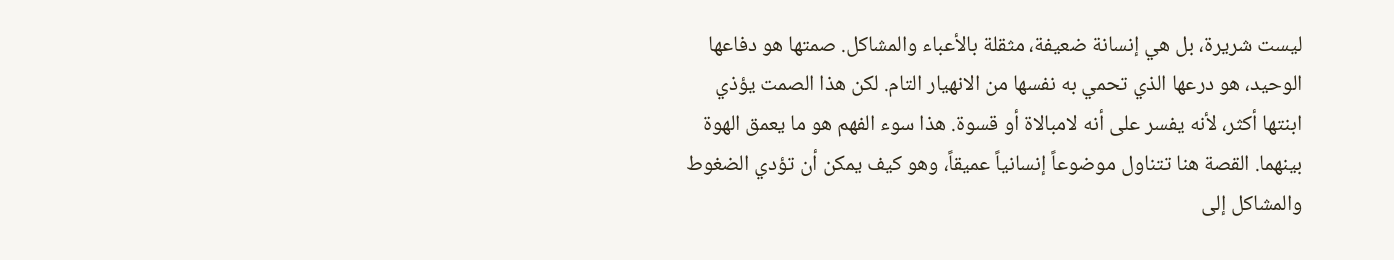ليست شريرة، بل هي إنسانة ضعيفة، مثقلة بالأعباء والمشاكل. صمتها هو دفاعها الوحيد، هو درعها الذي تحمي به نفسها من الانهيار التام. لكن هذا الصمت يؤذي ابنتها أكثر، لأنه يفسر على أنه لامبالاة أو قسوة. هذا سوء الفهم هو ما يعمق الهوة بينهما. القصة هنا تتناول موضوعاً إنسانياً عميقاً، وهو كيف يمكن أن تؤدي الضغوط والمشاكل إلى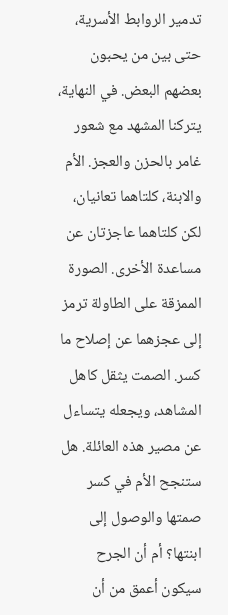تدمير الروابط الأسرية، حتى بين من يحبون بعضهم البعض. في النهاية، يتركنا المشهد مع شعور غامر بالحزن والعجز. الأم والابنة، كلتاهما تعانيان، لكن كلتاهما عاجزتان عن مساعدة الأخرى. الصورة الممزقة على الطاولة ترمز إلى عجزهما عن إصلاح ما كسر. الصمت يثقل كاهل المشاهد، ويجعله يتساءل عن مصير هذه العائلة. هل ستنجح الأم في كسر صمتها والوصول إلى ابنتها؟ أم أن الجرح سيكون أعمق من أن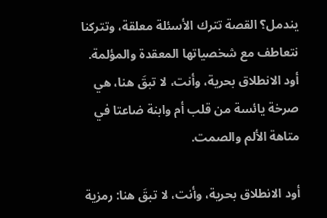يندمل؟ القصة تترك الأسئلة معلقة، وتتركنا نتعاطف مع شخصياتها المعقدة والمؤلمة. أود الانطلاق بحرية، وأنت، لا تبقَ هنا، هي صرخة يائسة من قلب أم وابنة ضاعتا في متاهة الألم والصمت.

أود الانطلاق بحرية، وأنت، لا تبقَ هنا: رمزية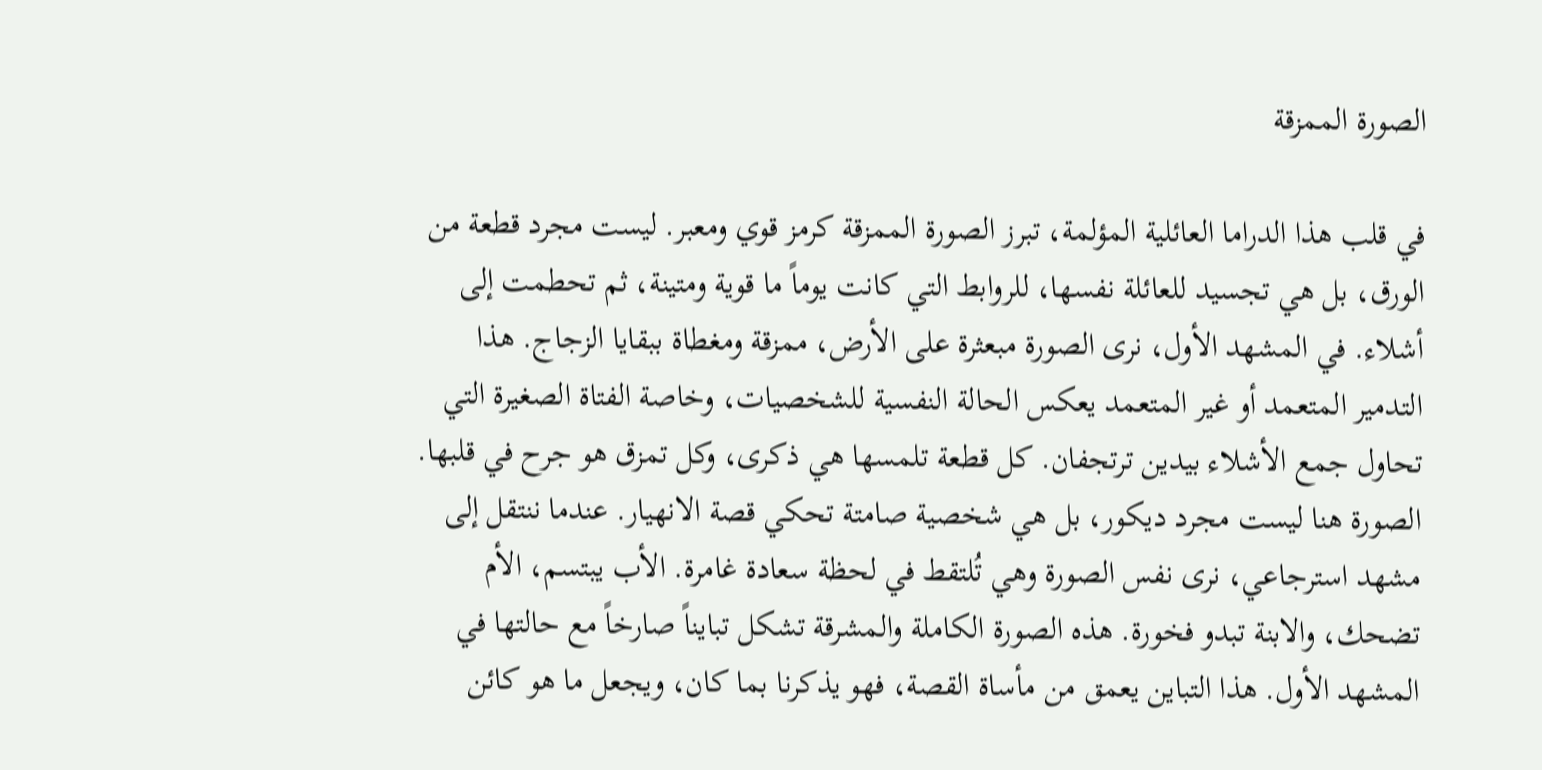الصورة الممزقة

في قلب هذا الدراما العائلية المؤلمة، تبرز الصورة الممزقة كرمز قوي ومعبر. ليست مجرد قطعة من الورق، بل هي تجسيد للعائلة نفسها، للروابط التي كانت يوماً ما قوية ومتينة، ثم تحطمت إلى أشلاء. في المشهد الأول، نرى الصورة مبعثرة على الأرض، ممزقة ومغطاة ببقايا الزجاج. هذا التدمير المتعمد أو غير المتعمد يعكس الحالة النفسية للشخصيات، وخاصة الفتاة الصغيرة التي تحاول جمع الأشلاء بيدين ترتجفان. كل قطعة تلمسها هي ذكرى، وكل تمزق هو جرح في قلبها. الصورة هنا ليست مجرد ديكور، بل هي شخصية صامتة تحكي قصة الانهيار. عندما ننتقل إلى مشهد استرجاعي، نرى نفس الصورة وهي تُلتقط في لحظة سعادة غامرة. الأب يبتسم، الأم تضحك، والابنة تبدو فخورة. هذه الصورة الكاملة والمشرقة تشكل تبايناً صارخاً مع حالتها في المشهد الأول. هذا التباين يعمق من مأساة القصة، فهو يذكرنا بما كان، ويجعل ما هو كائن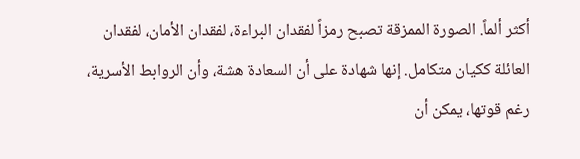أكثر ألماً. الصورة الممزقة تصبح رمزاً لفقدان البراءة، لفقدان الأمان، لفقدان العائلة ككيان متكامل. إنها شهادة على أن السعادة هشة، وأن الروابط الأسرية، رغم قوتها، يمكن أن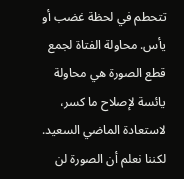تتحطم في لحظة غضب أو يأس. محاولة الفتاة لجمع قطع الصورة هي محاولة يائسة لإصلاح ما كسر، لاستعادة الماضي السعيد. لكننا نعلم أن الصورة لن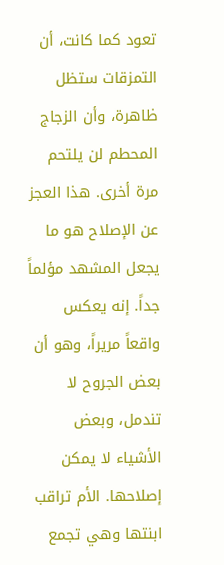تعود كما كانت، أن التمزقات ستظل ظاهرة، وأن الزجاج المحطم لن يلتحم مرة أخرى. هذا العجز عن الإصلاح هو ما يجعل المشهد مؤلماً جداً. إنه يعكس واقعاً مريراً، وهو أن بعض الجروح لا تندمل، وبعض الأشياء لا يمكن إصلاحها. الأم تراقب ابنتها وهي تجمع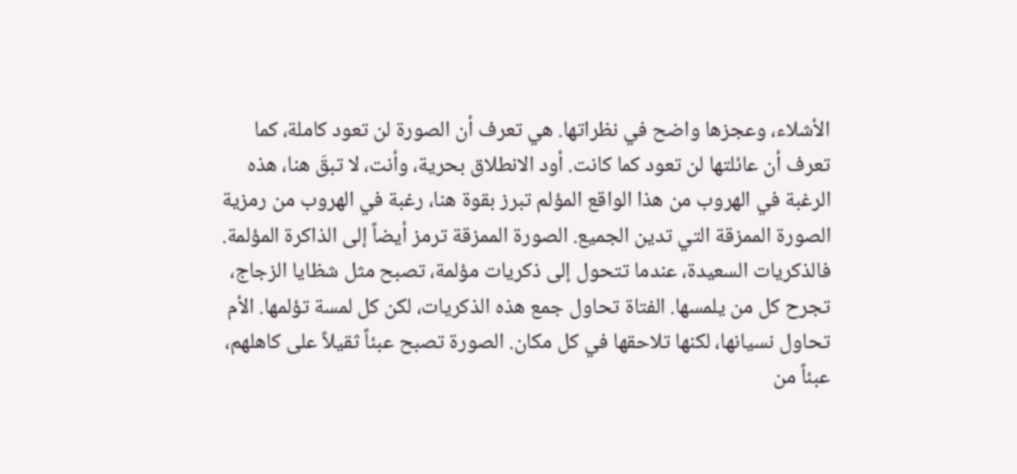الأشلاء، وعجزها واضح في نظراتها. هي تعرف أن الصورة لن تعود كاملة، كما تعرف أن عائلتها لن تعود كما كانت. أود الانطلاق بحرية، وأنت، لا تبقَ هنا، هذه الرغبة في الهروب من هذا الواقع المؤلم تبرز بقوة هنا، رغبة في الهروب من رمزية الصورة الممزقة التي تدين الجميع. الصورة الممزقة ترمز أيضاً إلى الذاكرة المؤلمة. فالذكريات السعيدة، عندما تتحول إلى ذكريات مؤلمة، تصبح مثل شظايا الزجاج، تجرح كل من يلمسها. الفتاة تحاول جمع هذه الذكريات، لكن كل لمسة تؤلمها. الأم تحاول نسيانها، لكنها تلاحقها في كل مكان. الصورة تصبح عبئاً ثقيلاً على كاهلهم، عبئاً من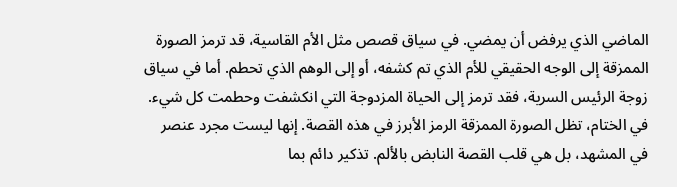الماضي الذي يرفض أن يمضي. في سياق قصص مثل الأم القاسية، قد ترمز الصورة الممزقة إلى الوجه الحقيقي للأم الذي تم كشفه، أو إلى الوهم الذي تحطم. أما في سياق زوجة الرئيس السرية، فقد ترمز إلى الحياة المزدوجة التي انكشفت وحطمت كل شيء. في الختام، تظل الصورة الممزقة الرمز الأبرز في هذه القصة. إنها ليست مجرد عنصر في المشهد، بل هي قلب القصة النابض بالألم. تذكير دائم بما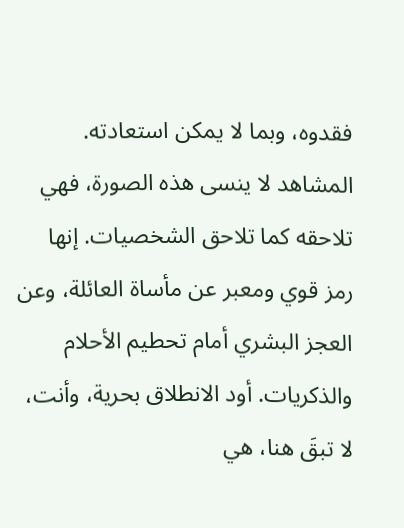فقدوه، وبما لا يمكن استعادته. المشاهد لا ينسى هذه الصورة، فهي تلاحقه كما تلاحق الشخصيات. إنها رمز قوي ومعبر عن مأساة العائلة، وعن العجز البشري أمام تحطيم الأحلام والذكريات. أود الانطلاق بحرية، وأنت، لا تبقَ هنا، هي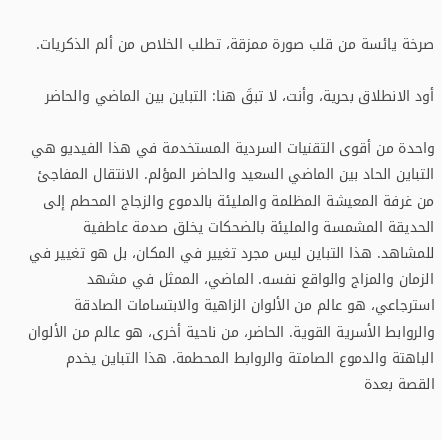صرخة يائسة من قلب صورة ممزقة، تطلب الخلاص من ألم الذكريات.

أود الانطلاق بحرية، وأنت، لا تبقَ هنا: التباين بين الماضي والحاضر

واحدة من أقوى التقنيات السردية المستخدمة في هذا الفيديو هي التباين الحاد بين الماضي السعيد والحاضر المؤلم. الانتقال المفاجئ من غرفة المعيشة المظلمة والمليئة بالدموع والزجاج المحطم إلى الحديقة المشمسة والمليئة بالضحكات يخلق صدمة عاطفية للمشاهد. هذا التباين ليس مجرد تغيير في المكان، بل هو تغيير في الزمان والمزاج والواقع نفسه. الماضي، الممثل في مشهد استرجاعي، هو عالم من الألوان الزاهية والابتسامات الصادقة والروابط الأسرية القوية. الحاضر، من ناحية أخرى، هو عالم من الألوان الباهتة والدموع الصامتة والروابط المحطمة. هذا التباين يخدم القصة بعدة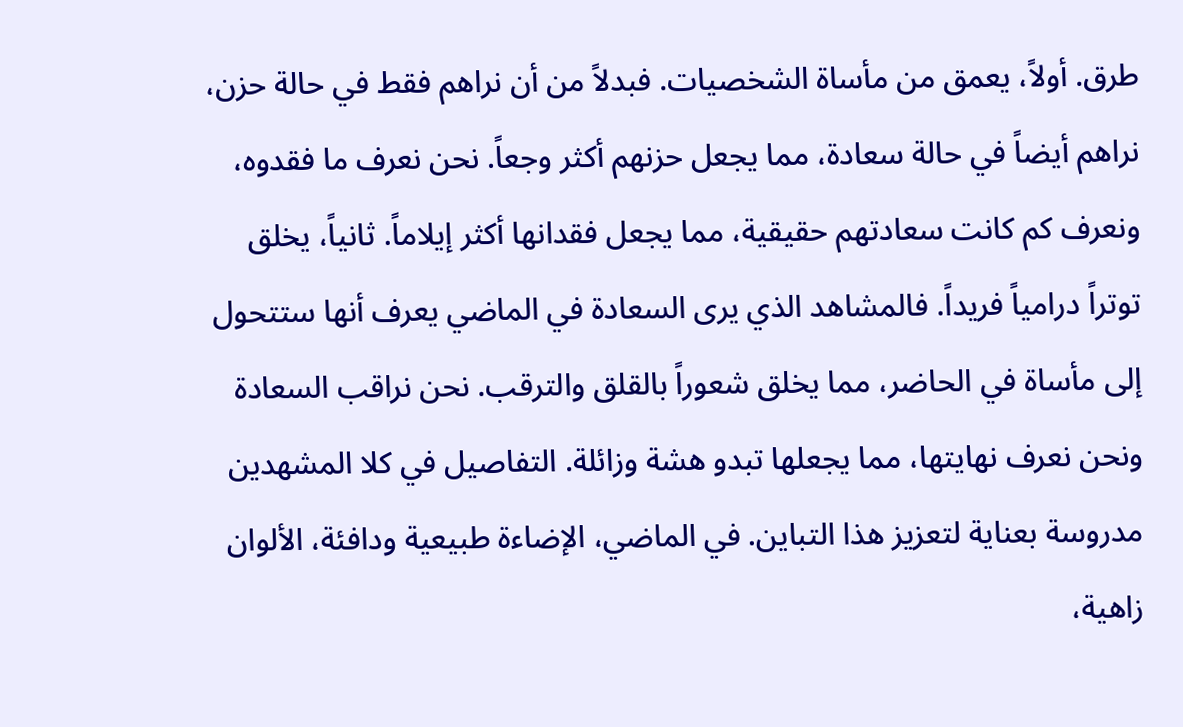طرق. أولاً، يعمق من مأساة الشخصيات. فبدلاً من أن نراهم فقط في حالة حزن، نراهم أيضاً في حالة سعادة، مما يجعل حزنهم أكثر وجعاً. نحن نعرف ما فقدوه، ونعرف كم كانت سعادتهم حقيقية، مما يجعل فقدانها أكثر إيلاماً. ثانياً، يخلق توتراً درامياً فريداً. فالمشاهد الذي يرى السعادة في الماضي يعرف أنها ستتحول إلى مأساة في الحاضر، مما يخلق شعوراً بالقلق والترقب. نحن نراقب السعادة ونحن نعرف نهايتها، مما يجعلها تبدو هشة وزائلة. التفاصيل في كلا المشهدين مدروسة بعناية لتعزيز هذا التباين. في الماضي، الإضاءة طبيعية ودافئة، الألوان زاهية،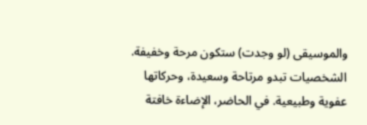والموسيقى (لو وجدت) ستكون مرحة وخفيفة. الشخصيات تبدو مرتاحة وسعيدة، وحركاتها عفوية وطبيعية. في الحاضر، الإضاءة خافتة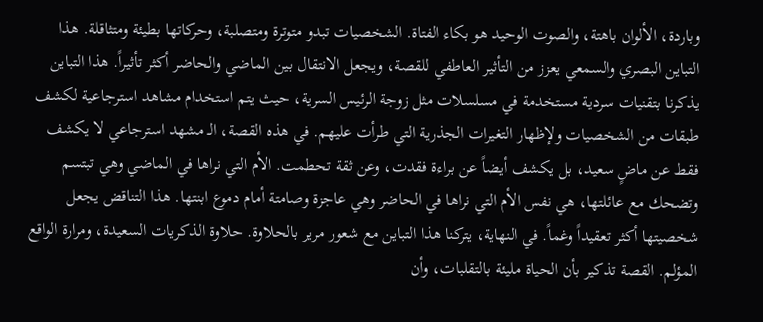وباردة، الألوان باهتة، والصوت الوحيد هو بكاء الفتاة. الشخصيات تبدو متوترة ومتصلبة، وحركاتها بطيئة ومتثاقلة. هذا التباين البصري والسمعي يعزز من التأثير العاطفي للقصة، ويجعل الانتقال بين الماضي والحاضر أكثر تأثيراً. هذا التباين يذكرنا بتقنيات سردية مستخدمة في مسلسلات مثل زوجة الرئيس السرية، حيث يتم استخدام مشاهد استرجاعية لكشف طبقات من الشخصيات ولإظهار التغيرات الجذرية التي طرأت عليهم. في هذه القصة، الـ مشهد استرجاعي لا يكشف فقط عن ماضٍ سعيد، بل يكشف أيضاً عن براءة فقدت، وعن ثقة تحطمت. الأم التي نراها في الماضي وهي تبتسم وتضحك مع عائلتها، هي نفس الأم التي نراها في الحاضر وهي عاجزة وصامتة أمام دموع ابنتها. هذا التناقض يجعل شخصيتها أكثر تعقيداً وغماً. في النهاية، يتركنا هذا التباين مع شعور مرير بالحلاوة. حلاوة الذكريات السعيدة، ومرارة الواقع المؤلم. القصة تذكير بأن الحياة مليئة بالتقلبات، وأن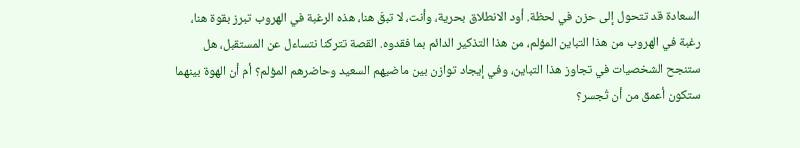السعادة قد تتحول إلى حزن في لحظة. أود الانطلاق بحرية، وأنت، لا تبقَ هنا، هذه الرغبة في الهروب تبرز بقوة هنا، رغبة في الهروب من هذا التباين المؤلم، من هذا التذكير الدائم بما فقدوه. القصة تتركنا نتساءل عن المستقبل، هل ستنجح الشخصيات في تجاوز هذا التباين، وفي إيجاد توازن بين ماضيهم السعيد وحاضرهم المؤلم؟ أم أن الهوة بينهما ستكون أعمق من أن تُجسر؟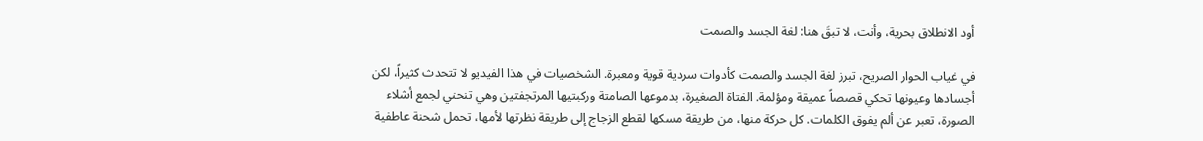أود الانطلاق بحرية، وأنت، لا تبقَ هنا: لغة الجسد والصمت

في غياب الحوار الصريح، تبرز لغة الجسد والصمت كأدوات سردية قوية ومعبرة. الشخصيات في هذا الفيديو لا تتحدث كثيراً، لكن أجسادها وعيونها تحكي قصصاً عميقة ومؤلمة. الفتاة الصغيرة، بدموعها الصامتة وركبتيها المرتجفتين وهي تنحني لجمع أشلاء الصورة، تعبر عن ألم يفوق الكلمات. كل حركة منها، من طريقة مسكها لقطع الزجاج إلى طريقة نظرتها لأمها، تحمل شحنة عاطفية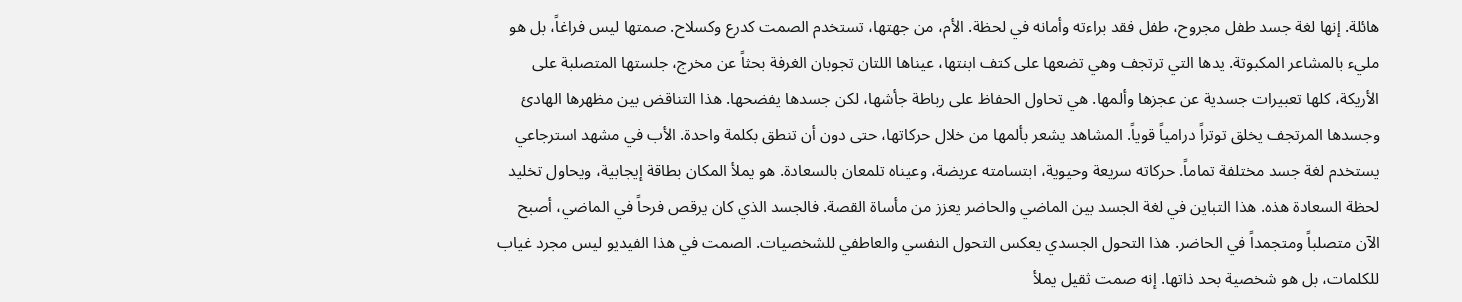هائلة. إنها لغة جسد طفل مجروح، طفل فقد براءته وأمانه في لحظة. الأم، من جهتها، تستخدم الصمت كدرع وكسلاح. صمتها ليس فراغاً، بل هو مليء بالمشاعر المكبوتة. يدها التي ترتجف وهي تضعها على كتف ابنتها، عيناها اللتان تجوبان الغرفة بحثاً عن مخرج، جلستها المتصلبة على الأريكة، كلها تعبيرات جسدية عن عجزها وألمها. هي تحاول الحفاظ على رباطة جأشها، لكن جسدها يفضحها. هذا التناقض بين مظهرها الهادئ وجسدها المرتجف يخلق توتراً درامياً قوياً. المشاهد يشعر بألمها من خلال حركاتها، حتى دون أن تنطق بكلمة واحدة. الأب في مشهد استرجاعي يستخدم لغة جسد مختلفة تماماً. حركاته سريعة وحيوية، ابتسامته عريضة، وعيناه تلمعان بالسعادة. هو يملأ المكان بطاقة إيجابية، ويحاول تخليد لحظة السعادة هذه. هذا التباين في لغة الجسد بين الماضي والحاضر يعزز من مأساة القصة. فالجسد الذي كان يرقص فرحاً في الماضي، أصبح الآن متصلباً ومتجمداً في الحاضر. هذا التحول الجسدي يعكس التحول النفسي والعاطفي للشخصيات. الصمت في هذا الفيديو ليس مجرد غياب للكلمات، بل هو شخصية بحد ذاتها. إنه صمت ثقيل يملأ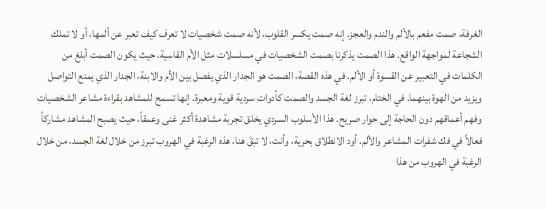الغرفة، صمت مفعم بالألم والندم والعجز. إنه صمت يكسر القلوب، لأنه صمت شخصيات لا تعرف كيف تعبر عن ألمها، أو لا تملك الشجاعة لمواجهة الواقع. هذا الصمت يذكرنا بصمت الشخصيات في مسلسلات مثل الأم القاسية، حيث يكون الصمت أبلغ من الكلمات في التعبير عن القسوة أو الألم. في هذه القصة، الصمت هو الجدار الذي يفصل بين الأم والابنة، الجدار الذي يمنع التواصل ويزيد من الهوة بينهما. في الختام، تبرز لغة الجسد والصمت كأدوات سردية قوية ومعبرة. إنها تسمح للمشاهد بقراءة مشاعر الشخصيات وفهم أعماقهم دون الحاجة إلى حوار صريح. هذا الأسلوب السردي يخلق تجربة مشاهدة أكثر غنى وعمقاً، حيث يصبح المشاهد مشاركاً فعالاً في فك شفرات المشاعر والألم. أود الانطلاق بحرية، وأنت، لا تبقَ هنا، هذه الرغبة في الهروب تبرز من خلال لغة الجسد، من خلال الرغبة في الهروب من هذا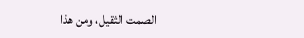الصمت الثقيل، ومن هذا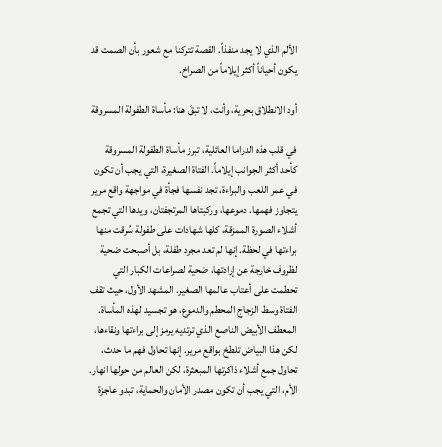الألم الذي لا يجد منفذاً. القصة تتركنا مع شعور بأن الصمت قد يكون أحياناً أكثر إيلاماً من الصراخ.

أود الانطلاق بحرية، وأنت، لا تبقَ هنا: مأساة الطفولة المسروقة

في قلب هذه الدراما العائلية، تبرز مأساة الطفولة المسروقة كأحد أكثر الجوانب إيلاماً. الفتاة الصغيرة، التي يجب أن تكون في عمر اللعب والبراءة، تجد نفسها فجأة في مواجهة واقع مرير يتجاوز فهمها. دموعها، وركبتاها المرتجفتان، ويدها التي تجمع أشلاء الصورة الممزقة، كلها شهادات على طفولة سُرقت منها براءتها في لحظة. إنها لم تعد مجرد طفلة، بل أصبحت ضحية لظروف خارجة عن إرادتها، ضحية لصراعات الكبار التي تحطمت على أعتاب عالمها الصغير. المشهد الأول، حيث تقف الفتاة وسط الزجاج المحطم والدموع، هو تجسيد لهذه المأساة. المعطف الأبيض الناصع الذي ترتديه يرمز إلى براءتها ونقاءها، لكن هذا البياض تلطخ بواقع مرير. إنها تحاول فهم ما حدث، تحاول جمع أشلاء ذاكرتها المبعثرة، لكن العالم من حولها انهار. الأم، التي يجب أن تكون مصدر الأمان والحماية، تبدو عاجزة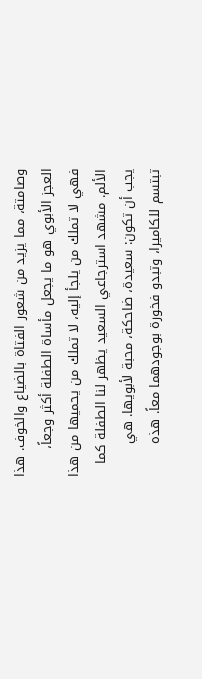وصامتة، مما يزيد من شعور الفتاة بالضياع والخوف. هذا العجز الأبوي هو ما يجعل مأساة الطفلة أكثر وجعاً، فهي لا تملك من يلجأ إليه، لا تملك من يحميها من هذا الألم. مشهد استرجاعي السعيد يظهر لنا الطفلة كما يجب أن تكون: سعيدة، ضاحكة، محبة لأبويها. هي تبتسم للكاميرا، وتبدو فخورة بوجودهما معاً. هذه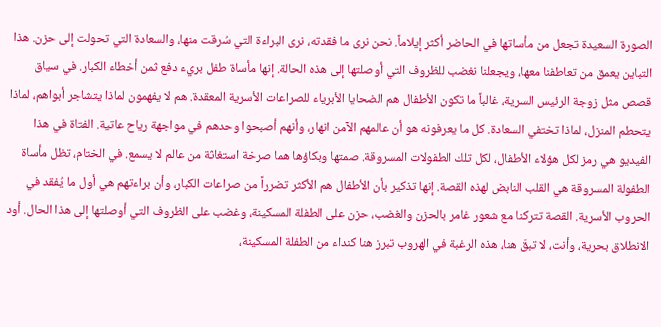الصورة السعيدة تجعل من مأساتها في الحاضر أكثر إيلاماً. نحن نرى ما فقدته، نرى البراءة التي سُرقت منها، والسعادة التي تحولت إلى حزن. هذا التباين يعمق من تعاطفنا معها، ويجعلنا نغضب للظروف التي أوصلتها إلى هذه الحالة. إنها مأساة طفل بريء دفع ثمن أخطاء الكبار. في سياق قصص مثل زوجة الرئيس السرية، غالباً ما تكون الأطفال هم الضحايا الأبرياء للصراعات الأسرية المعقدة. هم لا يفهمون لماذا يتشاجر أبواهم، لماذا يتحطم المنزل، لماذا تختفي السعادة. كل ما يعرفونه هو أن عالمهم الآمن انهار، وأنهم أصبحوا وحدهم في مواجهة رياح عاتية. الفتاة في هذا الفيديو هي رمز لكل هؤلاء الأطفال، لكل تلك الطفولات المسروقة. صمتها وبكاؤها هما صرخة استغاثة من عالم لا يسمع. في الختام، تظل مأساة الطفولة المسروقة هي القلب النابض لهذه القصة. إنها تذكير بأن الأطفال هم الأكثر تضرراً من صراعات الكبار، وأن براءتهم هي أول ما يُفقد في الحروب الأسرية. القصة تتركنا مع شعور غامر بالحزن والغضب، حزن على الطفلة المسكينة، وغضب على الظروف التي أوصلتها إلى هذا الحال. أود الانطلاق بحرية، وأنت، لا تبقَ هنا، هذه الرغبة في الهروب تبرز هنا كنداء من الطفلة المسكينة،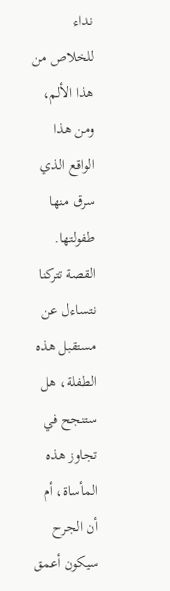نداء للخلاص من هذا الألم، ومن هذا الواقع الذي سرق منها طفولتها. القصة تتركنا نتساءل عن مستقبل هذه الطفلة، هل ستنجح في تجاوز هذه المأساة، أم أن الجرح سيكون أعمق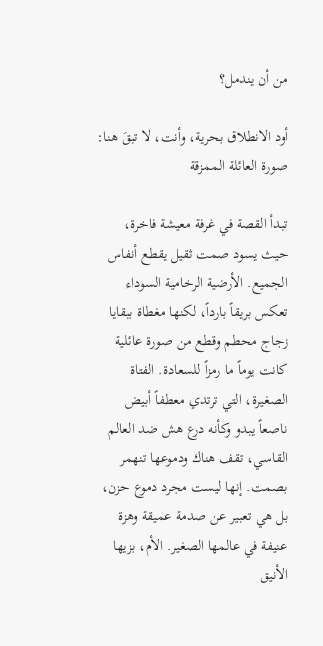من أن يندمل؟

أود الانطلاق بحرية، وأنت، لا تبقَ هنا: صورة العائلة الممزقة

تبدأ القصة في غرفة معيشة فاخرة، حيث يسود صمت ثقيل يقطع أنفاس الجميع. الأرضية الرخامية السوداء تعكس بريقاً بارداً، لكنها مغطاة ببقايا زجاج محطم وقطع من صورة عائلية كانت يوماً ما رمزاً للسعادة. الفتاة الصغيرة، التي ترتدي معطفاً أبيض ناصعاً يبدو وكأنه درع هش ضد العالم القاسي، تقف هناك ودموعها تنهمر بصمت. إنها ليست مجرد دموع حزن، بل هي تعبير عن صدمة عميقة وهزة عنيفة في عالمها الصغير. الأم، بزيها الأنيق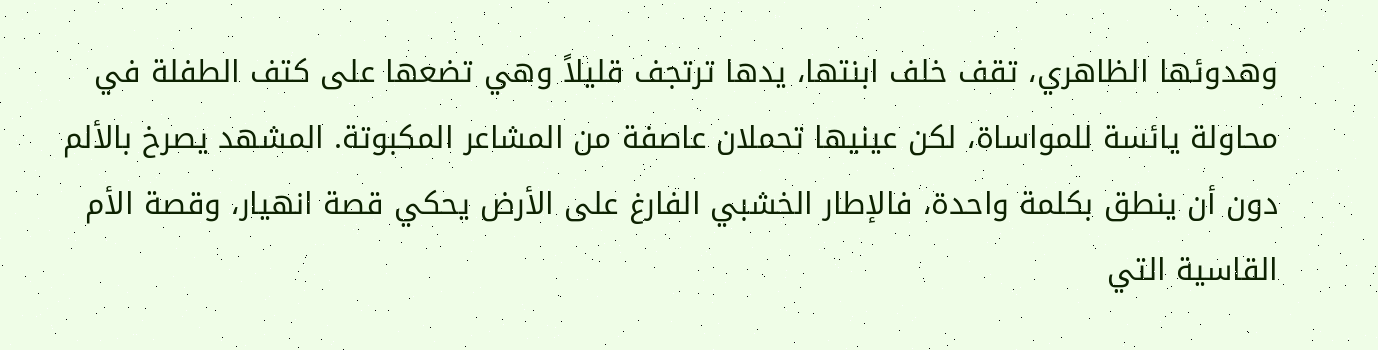وهدوئها الظاهري، تقف خلف ابنتها، يدها ترتجف قليلاً وهي تضعها على كتف الطفلة في محاولة يائسة للمواساة، لكن عينيها تحملان عاصفة من المشاعر المكبوتة. المشهد يصرخ بالألم دون أن ينطق بكلمة واحدة، فالإطار الخشبي الفارغ على الأرض يحكي قصة انهيار، وقصة الأم القاسية التي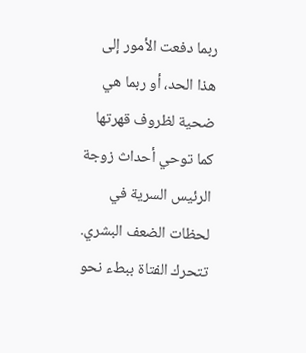ربما دفعت الأمور إلى هذا الحد، أو ربما هي ضحية لظروف قهرتها كما توحي أحداث زوجة الرئيس السرية في لحظات الضعف البشري. تتحرك الفتاة ببطء نحو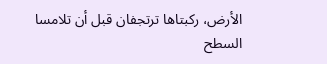الأرض، ركبتاها ترتجفان قبل أن تلامسا السطح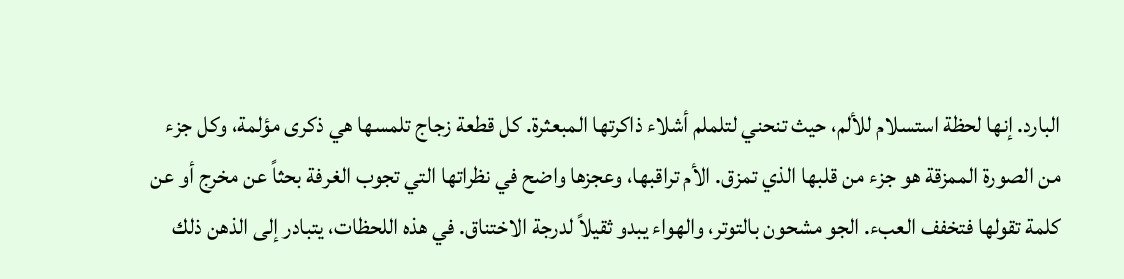البارد. إنها لحظة استسلام للألم، حيث تنحني لتلملم أشلاء ذاكرتها المبعثرة. كل قطعة زجاج تلمسها هي ذكرى مؤلمة، وكل جزء من الصورة الممزقة هو جزء من قلبها الذي تمزق. الأم تراقبها، وعجزها واضح في نظراتها التي تجوب الغرفة بحثاً عن مخرج أو عن كلمة تقولها فتخفف العبء. الجو مشحون بالتوتر، والهواء يبدو ثقيلاً لدرجة الاختناق. في هذه اللحظات، يتبادر إلى الذهن ذلك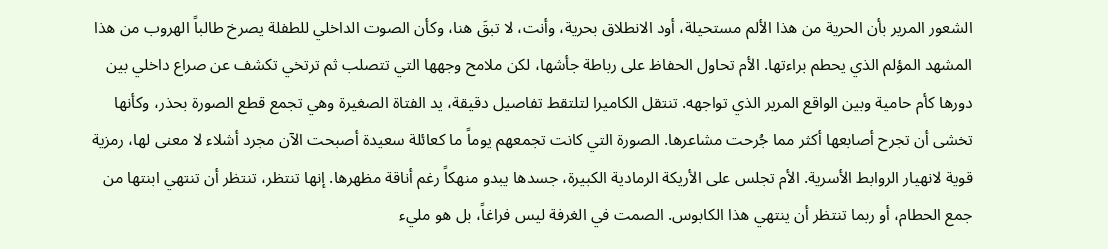الشعور المرير بأن الحرية من هذا الألم مستحيلة، أود الانطلاق بحرية، وأنت، لا تبقَ هنا، وكأن الصوت الداخلي للطفلة يصرخ طالباً الهروب من هذا المشهد المؤلم الذي يحطم براءتها. الأم تحاول الحفاظ على رباطة جأشها، لكن ملامح وجهها التي تتصلب ثم ترتخي تكشف عن صراع داخلي بين دورها كأم حامية وبين الواقع المرير الذي تواجهه. تنتقل الكاميرا لتلتقط تفاصيل دقيقة، يد الفتاة الصغيرة وهي تجمع قطع الصورة بحذر، وكأنها تخشى أن تجرح أصابعها أكثر مما جُرحت مشاعرها. الصورة التي كانت تجمعهم يوماً ما كعائلة سعيدة أصبحت الآن مجرد أشلاء لا معنى لها، رمزية قوية لانهيار الروابط الأسرية. الأم تجلس على الأريكة الرمادية الكبيرة، جسدها يبدو منهكاً رغم أناقة مظهرها. إنها تنتظر، تنتظر أن تنتهي ابنتها من جمع الحطام، أو ربما تنتظر أن ينتهي هذا الكابوس. الصمت في الغرفة ليس فراغاً، بل هو مليء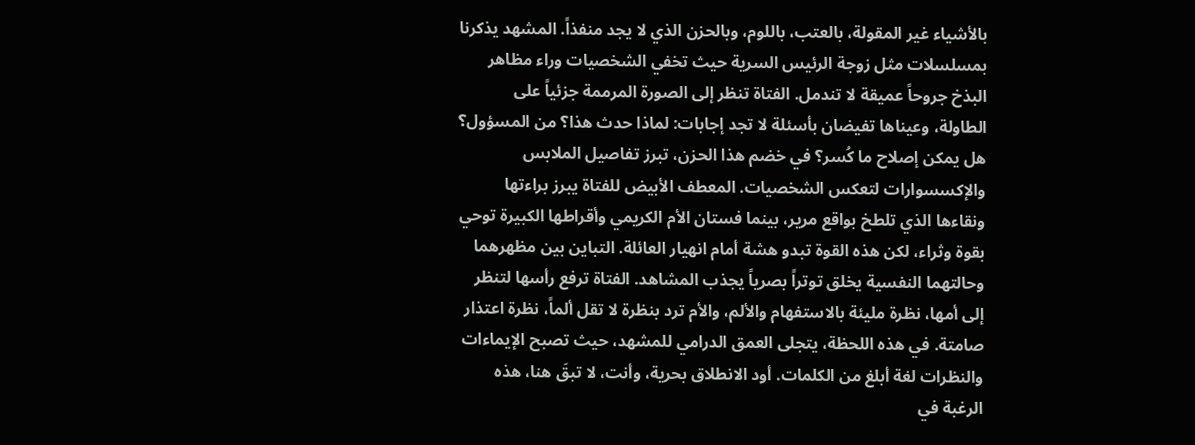بالأشياء غير المقولة، بالعتب، باللوم، وبالحزن الذي لا يجد منفذاً. المشهد يذكرنا بمسلسلات مثل زوجة الرئيس السرية حيث تخفي الشخصيات وراء مظاهر البذخ جروحاً عميقة لا تندمل. الفتاة تنظر إلى الصورة المرممة جزئياً على الطاولة، وعيناها تفيضان بأسئلة لا تجد إجابات: لماذا حدث هذا؟ من المسؤول؟ هل يمكن إصلاح ما كُسر؟ في خضم هذا الحزن، تبرز تفاصيل الملابس والإكسسوارات لتعكس الشخصيات. المعطف الأبيض للفتاة يبرز براءتها ونقاءها الذي تلطخ بواقع مرير، بينما فستان الأم الكريمي وأقراطها الكبيرة توحي بقوة وثراء، لكن هذه القوة تبدو هشة أمام انهيار العائلة. التباين بين مظهرهما وحالتهما النفسية يخلق توتراً بصرياً يجذب المشاهد. الفتاة ترفع رأسها لتنظر إلى أمها، نظرة مليئة بالاستفهام والألم، والأم ترد بنظرة لا تقل ألماً، نظرة اعتذار صامتة. في هذه اللحظة، يتجلى العمق الدرامي للمشهد، حيث تصبح الإيماءات والنظرات لغة أبلغ من الكلمات. أود الانطلاق بحرية، وأنت، لا تبقَ هنا، هذه الرغبة في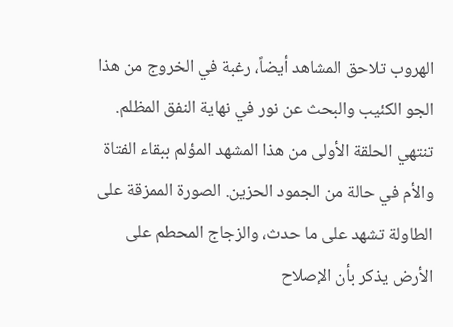الهروب تلاحق المشاهد أيضاً، رغبة في الخروج من هذا الجو الكئيب والبحث عن نور في نهاية النفق المظلم. تنتهي الحلقة الأولى من هذا المشهد المؤلم ببقاء الفتاة والأم في حالة من الجمود الحزين. الصورة الممزقة على الطاولة تشهد على ما حدث، والزجاج المحطم على الأرض يذكر بأن الإصلاح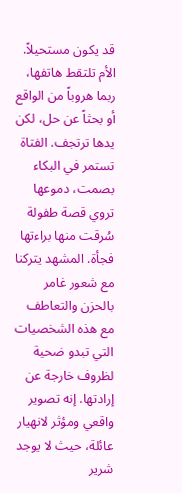قد يكون مستحيلاً. الأم تلتقط هاتفها، ربما هروباً من الواقع أو بحثاً عن حل، لكن يدها ترتجف. الفتاة تستمر في البكاء بصمت، دموعها تروي قصة طفولة سُرقت منها براءتها فجأة. المشهد يتركنا مع شعور غامر بالحزن والتعاطف مع هذه الشخصيات التي تبدو ضحية لظروف خارجة عن إرادتها. إنه تصوير واقعي ومؤثر لانهيار عائلة، حيث لا يوجد شرير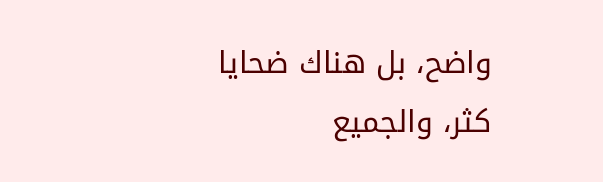واضح، بل هناك ضحايا كثر، والجميع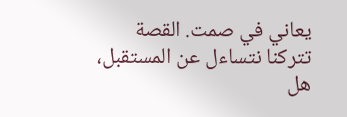يعاني في صمت. القصة تتركنا نتساءل عن المستقبل، هل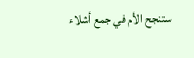ستنجح الأم في جمع أشلاء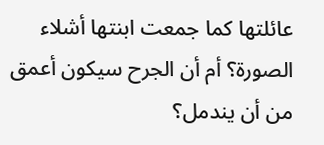عائلتها كما جمعت ابنتها أشلاء الصورة؟ أم أن الجرح سيكون أعمق من أن يندمل؟